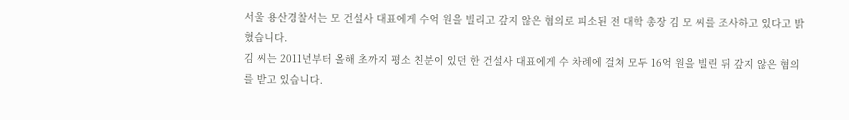서울 용산경찰서는 모 건설사 대표에게 수억 원을 빌리고 갚지 않은 혐의로 피소된 전 대학 총장 김 모 씨를 조사하고 있다고 밝혔습니다.
김 씨는 2011년부터 올해 초까지 평소 친분이 있던 한 건설사 대표에게 수 차례에 걸쳐 모두 16억 원을 빌린 뒤 갚지 않은 혐의를 받고 있습니다.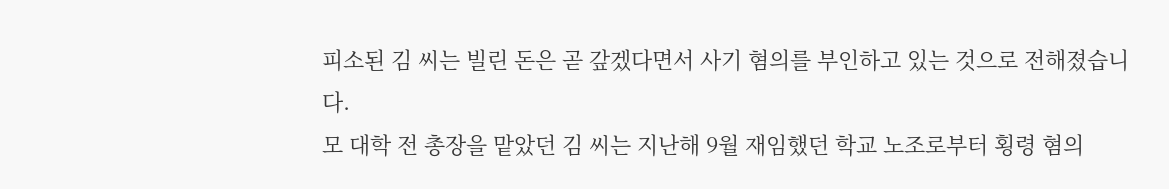피소된 김 씨는 빌린 돈은 곧 갚겠다면서 사기 혐의를 부인하고 있는 것으로 전해졌습니다.
모 대학 전 총장을 맡았던 김 씨는 지난해 9월 재임했던 학교 노조로부터 횡령 혐의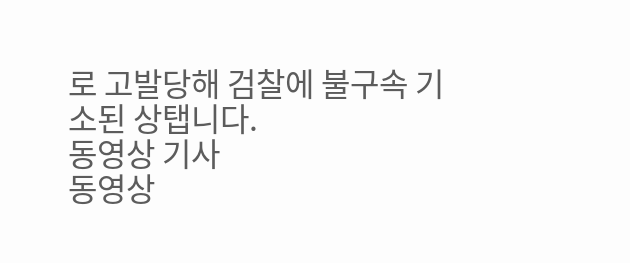로 고발당해 검찰에 불구속 기소된 상탭니다.
동영상 기사
동영상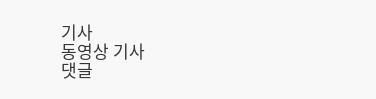기사
동영상 기사
댓글